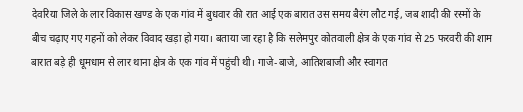देवरिया जिले के लार विकास खण्ड के एक गांव में बुधवार की रात आई एक बारात उस समय बैरंग लौट गई, जब शादी की रस्मों के बीच चढ़ाए गए गहनों को लेकर विवाद खड़ा हो गया। बताया जा रहा है कि सलेमपुर कोतवाली क्षेत्र के एक गांव से 25 फरवरी की शाम बारात बड़े ही धूमधाम से लार थाना क्षेत्र के एक गांव में पहुंची थी। गाजे-बाजे, आतिशबाजी और स्वागत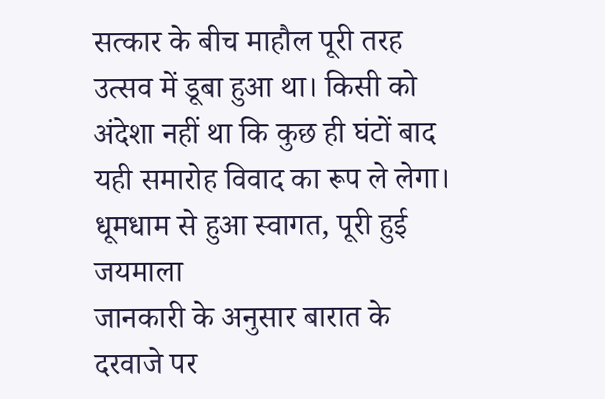सत्कार के बीच माहौल पूरी तरह उत्सव में डूबा हुआ था। किसी को अंदेशा नहीं था कि कुछ ही घंटों बाद यही समारोह विवाद का रूप ले लेगा।
धूमधाम से हुआ स्वागत, पूरी हुई जयमाला
जानकारी के अनुसार बारात के दरवाजे पर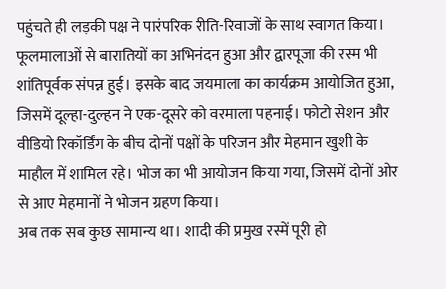पहुंचते ही लड़की पक्ष ने पारंपरिक रीति-रिवाजों के साथ स्वागत किया। फूलमालाओं से बारातियों का अभिनंदन हुआ और द्वारपूजा की रस्म भी शांतिपूर्वक संपन्न हुई। इसके बाद जयमाला का कार्यक्रम आयोजित हुआ, जिसमें दूल्हा-दुल्हन ने एक-दूसरे को वरमाला पहनाई। फोटो सेशन और वीडियो रिकॉर्डिंग के बीच दोनों पक्षों के परिजन और मेहमान खुशी के माहौल में शामिल रहे। भोज का भी आयोजन किया गया, जिसमें दोनों ओर से आए मेहमानों ने भोजन ग्रहण किया।
अब तक सब कुछ सामान्य था। शादी की प्रमुख रस्में पूरी हो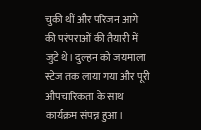चुकी थीं और परिजन आगे की परंपराओं की तैयारी में जुटे थे। दुल्हन को जयमाला स्टेज तक लाया गया और पूरी औपचारिकता के साथ कार्यक्रम संपन्न हुआ।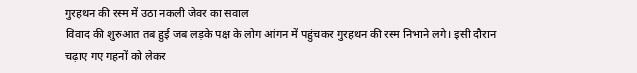गुरहथन की रस्म में उठा नकली जेवर का सवाल
विवाद की शुरुआत तब हुई जब लड़के पक्ष के लोग आंगन में पहुंचकर गुरहथन की रस्म निभाने लगे। इसी दौरान चढ़ाए गए गहनों को लेकर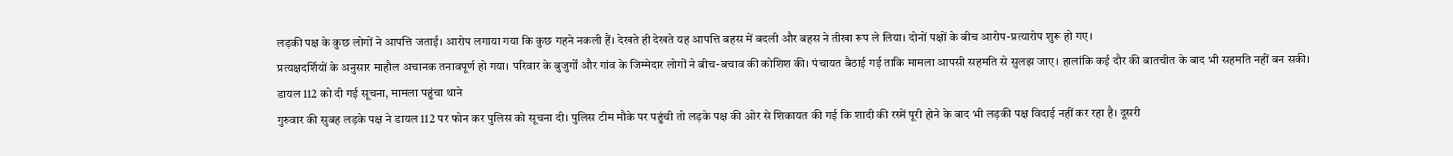लड़की पक्ष के कुछ लोगों ने आपत्ति जताई। आरोप लगाया गया कि कुछ गहने नकली हैं। देखते ही देखते यह आपत्ति बहस में बदली और बहस ने तीखा रूप ले लिया। दोनों पक्षों के बीच आरोप-प्रत्यारोप शुरू हो गए।
प्रत्यक्षदर्शियों के अनुसार माहौल अचानक तनावपूर्ण हो गया। परिवार के बुजुर्गों और गांव के जिम्मेदार लोगों ने बीच-बचाव की कोशिश की। पंचायत बैठाई गई ताकि मामला आपसी सहमति से सुलझ जाए। हालांकि कई दौर की बातचीत के बाद भी सहमति नहीं बन सकी।
डायल 112 को दी गई सूचना, मामला पहुंचा थाने
गुरुवार की सुबह लड़के पक्ष ने डायल 112 पर फोन कर पुलिस को सूचना दी। पुलिस टीम मौके पर पहुंची तो लड़के पक्ष की ओर से शिकायत की गई कि शादी की रस्में पूरी होने के बाद भी लड़की पक्ष विदाई नहीं कर रहा है। दूसरी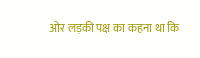ओर लड़की पक्ष का कहना था कि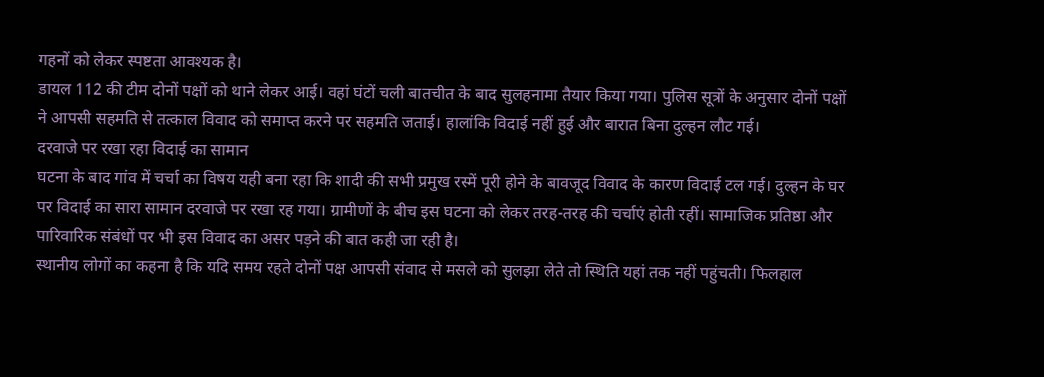गहनों को लेकर स्पष्टता आवश्यक है।
डायल 112 की टीम दोनों पक्षों को थाने लेकर आई। वहां घंटों चली बातचीत के बाद सुलहनामा तैयार किया गया। पुलिस सूत्रों के अनुसार दोनों पक्षों ने आपसी सहमति से तत्काल विवाद को समाप्त करने पर सहमति जताई। हालांकि विदाई नहीं हुई और बारात बिना दुल्हन लौट गई।
दरवाजे पर रखा रहा विदाई का सामान
घटना के बाद गांव में चर्चा का विषय यही बना रहा कि शादी की सभी प्रमुख रस्में पूरी होने के बावजूद विवाद के कारण विदाई टल गई। दुल्हन के घर पर विदाई का सारा सामान दरवाजे पर रखा रह गया। ग्रामीणों के बीच इस घटना को लेकर तरह-तरह की चर्चाएं होती रहीं। सामाजिक प्रतिष्ठा और पारिवारिक संबंधों पर भी इस विवाद का असर पड़ने की बात कही जा रही है।
स्थानीय लोगों का कहना है कि यदि समय रहते दोनों पक्ष आपसी संवाद से मसले को सुलझा लेते तो स्थिति यहां तक नहीं पहुंचती। फिलहाल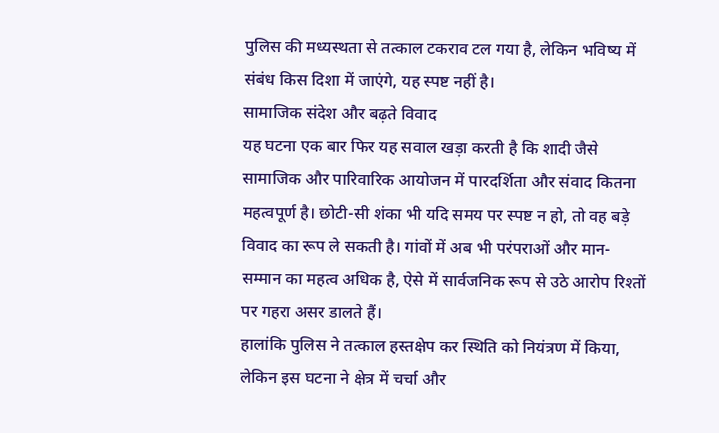पुलिस की मध्यस्थता से तत्काल टकराव टल गया है, लेकिन भविष्य में संबंध किस दिशा में जाएंगे, यह स्पष्ट नहीं है।
सामाजिक संदेश और बढ़ते विवाद
यह घटना एक बार फिर यह सवाल खड़ा करती है कि शादी जैसे सामाजिक और पारिवारिक आयोजन में पारदर्शिता और संवाद कितना महत्वपूर्ण है। छोटी-सी शंका भी यदि समय पर स्पष्ट न हो, तो वह बड़े विवाद का रूप ले सकती है। गांवों में अब भी परंपराओं और मान-सम्मान का महत्व अधिक है, ऐसे में सार्वजनिक रूप से उठे आरोप रिश्तों पर गहरा असर डालते हैं।
हालांकि पुलिस ने तत्काल हस्तक्षेप कर स्थिति को नियंत्रण में किया, लेकिन इस घटना ने क्षेत्र में चर्चा और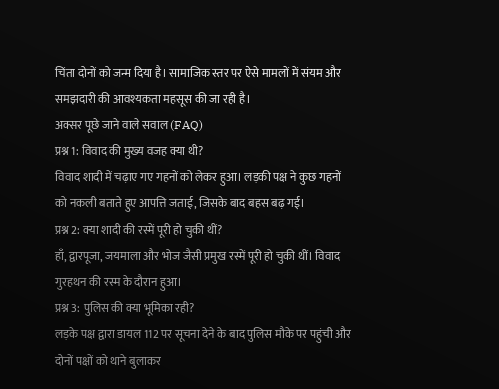चिंता दोनों को जन्म दिया है। सामाजिक स्तर पर ऐसे मामलों में संयम और समझदारी की आवश्यकता महसूस की जा रही है।
अक्सर पूछे जाने वाले सवाल (FAQ)
प्रश्न 1: विवाद की मुख्य वजह क्या थी?
विवाद शादी में चढ़ाए गए गहनों को लेकर हुआ। लड़की पक्ष ने कुछ गहनों को नकली बताते हुए आपत्ति जताई, जिसके बाद बहस बढ़ गई।
प्रश्न 2: क्या शादी की रस्में पूरी हो चुकी थीं?
हाँ, द्वारपूजा, जयमाला और भोज जैसी प्रमुख रस्में पूरी हो चुकी थीं। विवाद गुरहथन की रस्म के दौरान हुआ।
प्रश्न 3: पुलिस की क्या भूमिका रही?
लड़के पक्ष द्वारा डायल 112 पर सूचना देने के बाद पुलिस मौके पर पहुंची और दोनों पक्षों को थाने बुलाकर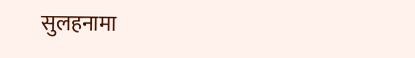सुलहनामा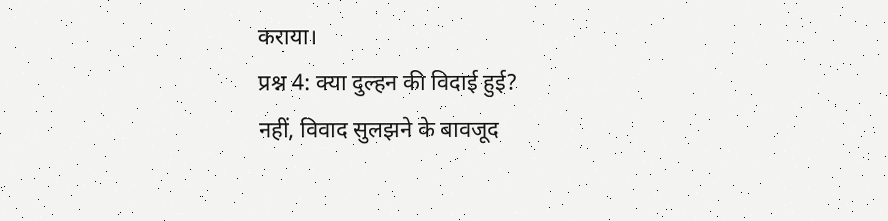कराया।
प्रश्न 4: क्या दुल्हन की विदाई हुई?
नहीं, विवाद सुलझने के बावजूद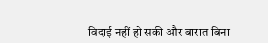विदाई नहीं हो सकी और बारात बिना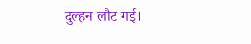दुल्हन लौट गई।